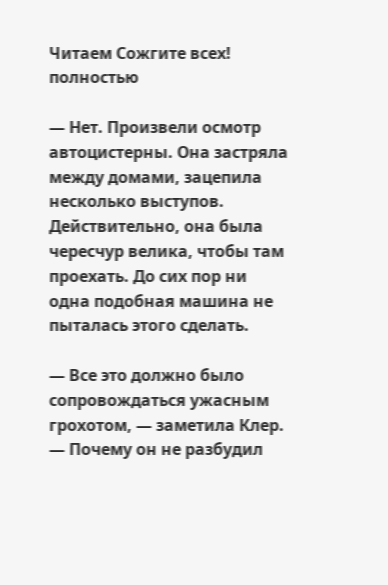Читаем Сожгите всех! полностью

— Нет. Произвели осмотр автоцистерны. Она застряла между домами, зацепила несколько выступов. Действительно, она была чересчур велика, чтобы там проехать. До сих пор ни одна подобная машина не пыталась этого сделать.

— Все это должно было сопровождаться ужасным грохотом, — заметила Клер. — Почему он не разбудил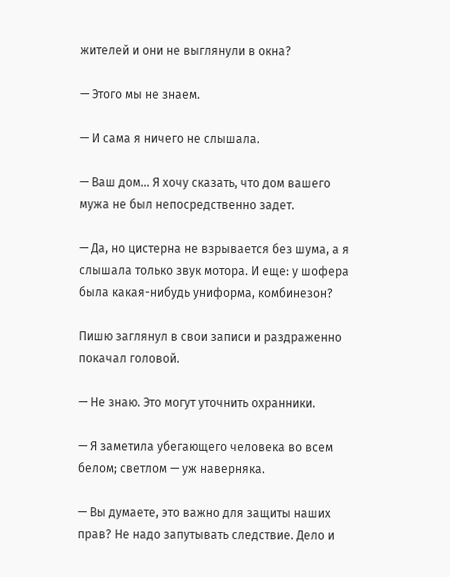жителей и они не выглянули в окна?

— Этого мы не знаем.

— И сама я ничего не слышала.

— Ваш дом... Я хочу сказать, что дом вашего мужа не был непосредственно задет.

— Да, но цистерна не взрывается без шума, а я слышала только звук мотора. И еще: у шофера была какая-нибудь униформа, комбинезон?

Пишю заглянул в свои записи и раздраженно покачал головой.

— Не знаю. Это могут уточнить охранники.

— Я заметила убегающего человека во всем белом; светлом — уж наверняка.

— Вы думаете, это важно для защиты наших прав? Не надо запутывать следствие. Дело и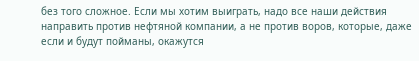без того сложное. Если мы хотим выиграть, надо все наши действия направить против нефтяной компании, а не против воров, которые, даже если и будут пойманы, окажутся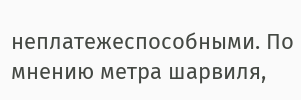неплатежеспособными. По мнению метра шарвиля,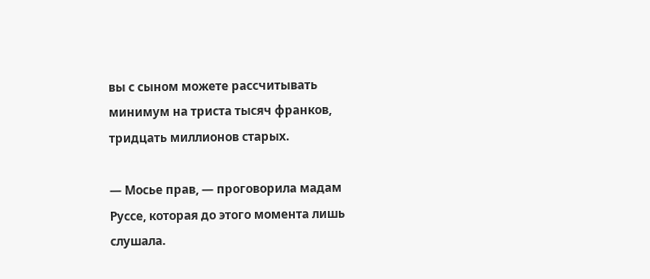вы с сыном можете рассчитывать минимум на триста тысяч франков, тридцать миллионов старых.

— Мосье прав, — проговорила мадам Руссе, которая до этого момента лишь слушала.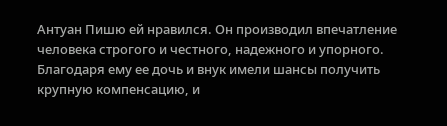Антуан Пишю ей нравился. Он производил впечатление человека строгого и честного, надежного и упорного. Благодаря ему ее дочь и внук имели шансы получить крупную компенсацию, и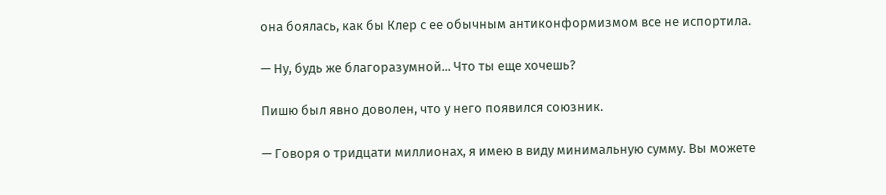она боялась, как бы Клер с ее обычным антиконформизмом все не испортила.

— Ну, будь же благоразумной... Что ты еще хочешь?

Пишю был явно доволен, что у него появился союзник.

— Говоря о тридцати миллионах, я имею в виду минимальную сумму. Вы можете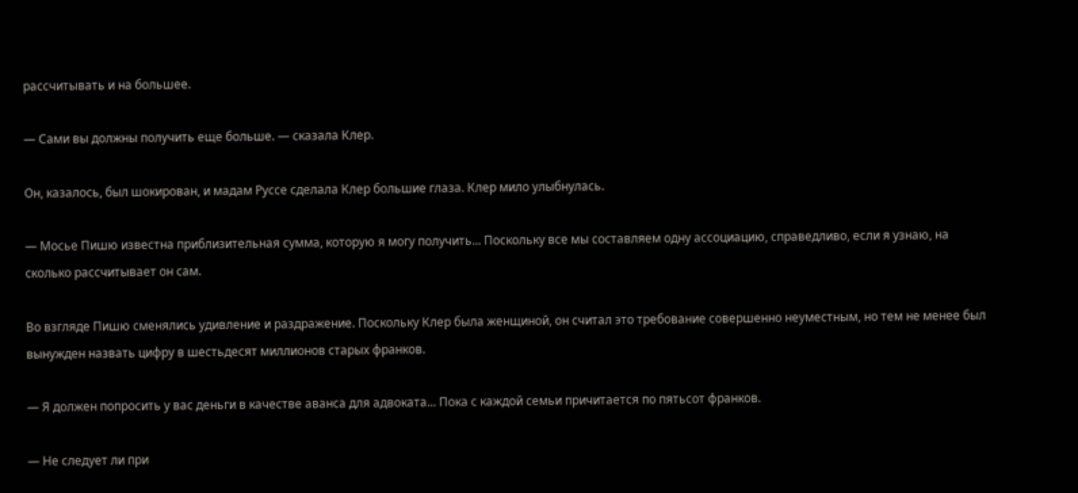рассчитывать и на большее.

— Сами вы должны получить еще больше. — сказала Клер.

Он, казалось, был шокирован, и мадам Руссе сделала Клер большие глаза. Клер мило улыбнулась.

— Мосье Пишю известна приблизительная сумма, которую я могу получить... Поскольку все мы составляем одну ассоциацию, справедливо, если я узнаю, на сколько рассчитывает он сам.

Во взгляде Пишю сменялись удивление и раздражение. Поскольку Клер была женщиной, он считал это требование совершенно неуместным, но тем не менее был вынужден назвать цифру в шестьдесят миллионов старых франков.

— Я должен попросить у вас деньги в качестве аванса для адвоката... Пока с каждой семьи причитается по пятьсот франков.

— Не следует ли при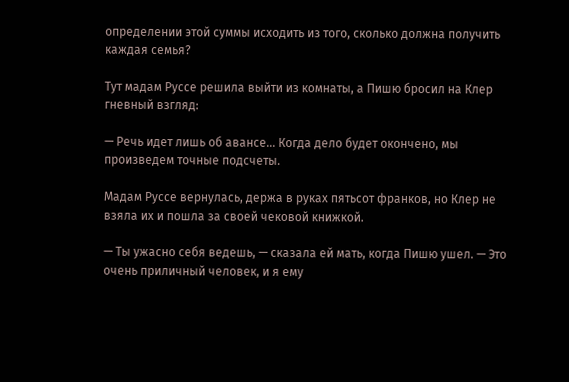определении этой суммы исходить из того, сколько должна получить каждая семья?

Тут мадам Руссе решила выйти из комнаты, а Пишю бросил на Клер гневный взгляд:

— Речь идет лишь об авансе... Когда дело будет окончено, мы произведем точные подсчеты.

Мадам Руссе вернулась, держа в руках пятьсот франков, но Клер не взяла их и пошла за своей чековой книжкой.

— Ты ужасно себя ведешь, — сказала ей мать, когда Пишю ушел. — Это очень приличный человек, и я ему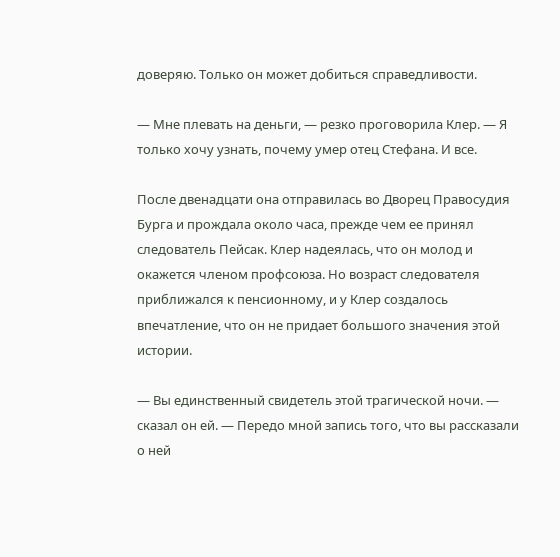доверяю. Только он может добиться справедливости.

— Мне плевать на деньги, — резко проговорила Клер. — Я только хочу узнать, почему умер отец Стефана. И все.

После двенадцати она отправилась во Дворец Правосудия Бурга и прождала около часа, прежде чем ее принял следователь Пейсак. Клер надеялась, что он молод и окажется членом профсоюза. Но возраст следователя приближался к пенсионному, и у Клер создалось впечатление, что он не придает большого значения этой истории.

— Вы единственный свидетель этой трагической ночи. — сказал он ей. — Передо мной запись того, что вы рассказали о ней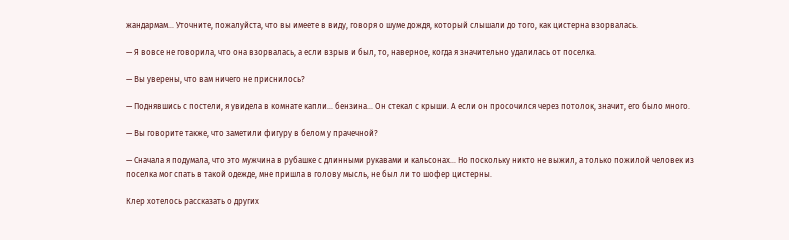жандармам... Уточните, пожалуйста, что вы имеете в виду, говоря о шуме дождя, который слышали до того, как цистерна взорвалась.

— Я вовсе не говорила, что она взорвалась, а если взрыв и был, то, наверное, когда я значительно удалилась от поселка.

— Вы уверены, что вам ничего не приснилось?

— Поднявшись с постели, я увидела в комнате капли... бензина... Он стекал с крыши. А если он просочился через потолок, значит, его было много.

— Вы говорите также, что заметили фигуру в белом у прачечной?

— Сначала я подумала, что это мужчина в рубашке с длинными рукавами и кальсонах... Но поскольку никто не выжил, а только пожилой человек из поселка мог спать в такой одежде, мне пришла в голову мысль, не был ли то шофер цистерны.

Клер хотелось рассказать о других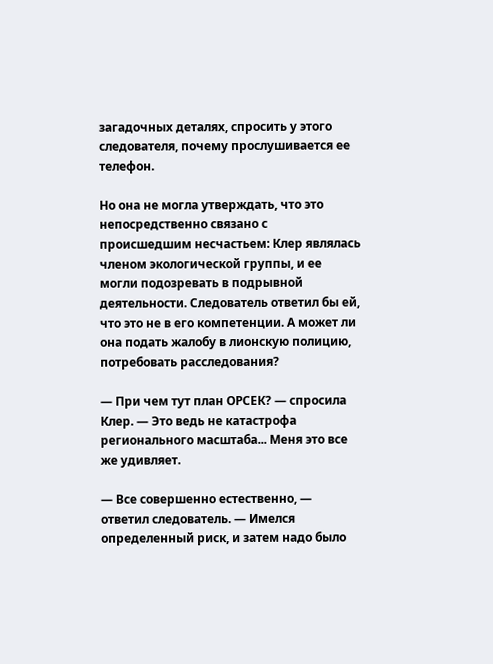загадочных деталях, спросить у этого следователя, почему прослушивается ее телефон.

Но она не могла утверждать, что это непосредственно связано с происшедшим несчастьем: Клер являлась членом экологической группы, и ее могли подозревать в подрывной деятельности. Следователь ответил бы ей, что это не в его компетенции. А может ли она подать жалобу в лионскую полицию, потребовать расследования?

— При чем тут план ОРСЕК? — спросила Клер. — Это ведь не катастрофа регионального масштаба... Меня это все же удивляет.

— Все совершенно естественно, — ответил следователь. — Имелся определенный риск, и затем надо было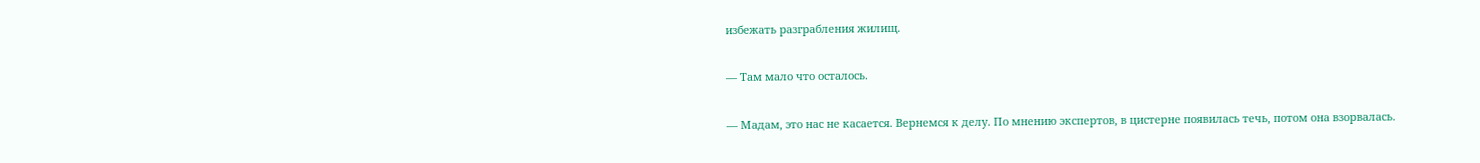избежать разграбления жилищ.

— Там мало что осталось.

— Мадам, это нас не касается. Вернемся к делу. По мнению экспертов, в цистерне появилась течь, потом она взорвалась.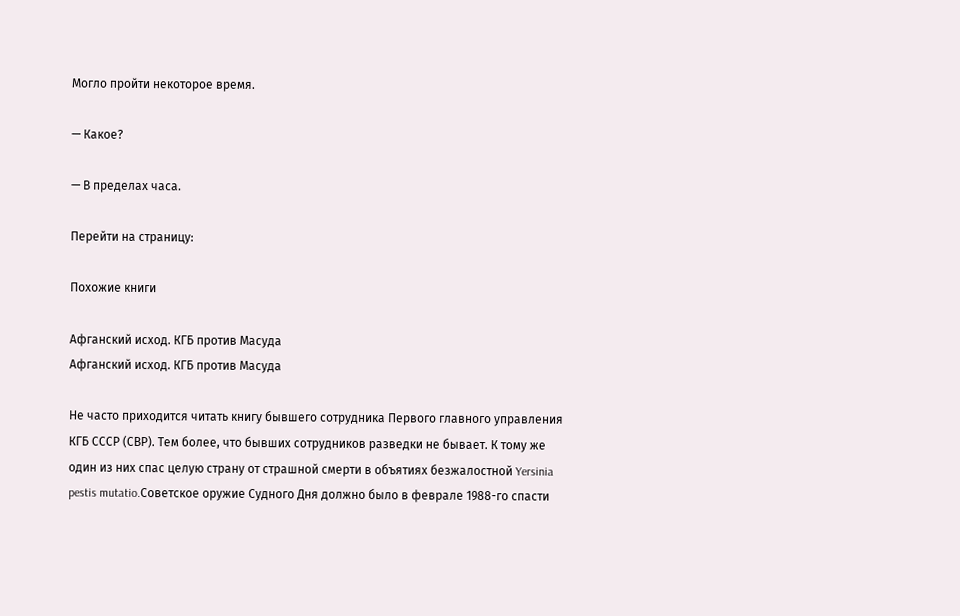Могло пройти некоторое время.

— Какое?

— В пределах часа.

Перейти на страницу:

Похожие книги

Афганский исход. КГБ против Масуда
Афганский исход. КГБ против Масуда

Не часто приходится читать книгу бывшего сотрудника Первого главного управления КГБ СССР (СВР). Тем более, что бывших сотрудников разведки не бывает. К тому же один из них спас целую страну от страшной смерти в объятиях безжалостной Yersinia pestis mutatio.Советское оружие Судного Дня должно было в феврале 1988-го спасти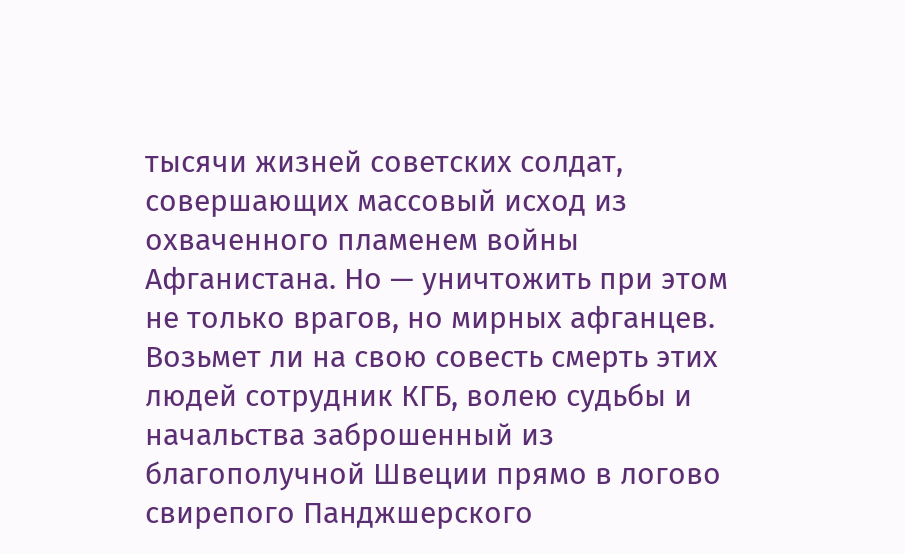тысячи жизней советских солдат, совершающих массовый исход из охваченного пламенем войны Афганистана. Но — уничтожить при этом не только врагов, но мирных афганцев. Возьмет ли на свою совесть смерть этих людей сотрудник КГБ, волею судьбы и начальства заброшенный из благополучной Швеции прямо в логово свирепого Панджшерского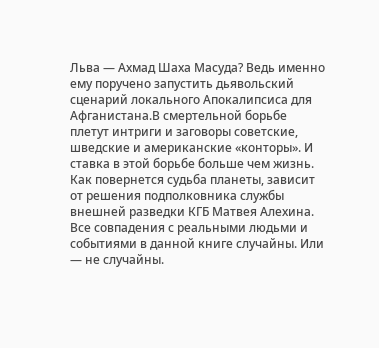Льва — Ахмад Шаха Масуда? Ведь именно ему поручено запустить дьявольский сценарий локального Апокалипсиса для Афганистана.В смертельной борьбе плетут интриги и заговоры советские, шведские и американские «конторы». И ставка в этой борьбе больше чем жизнь. Как повернется судьба планеты, зависит от решения подполковника службы внешней разведки КГБ Матвея Алехина. Все совпадения с реальными людьми и событиями в данной книге случайны. Или — не случайны.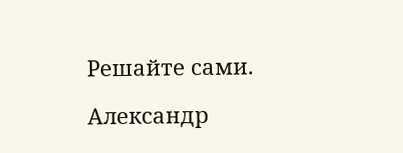Решайте сами.

Александр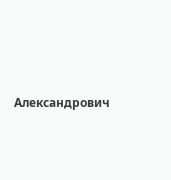Александрович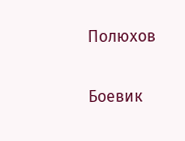Полюхов

Боевик